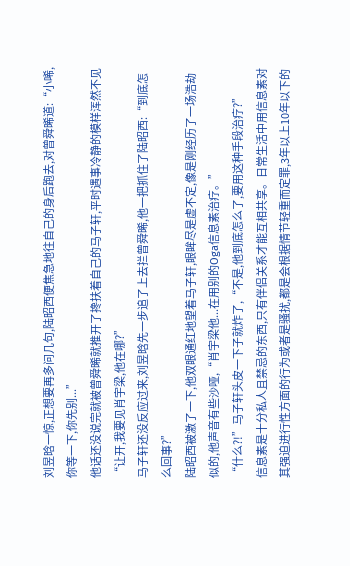刘昱晗一惊,正想要再多问几句,陆昭西便焦急地往自己的身后跑去,对曾舜晞道:“小唏,你等一下,你先别...”
他话还没说完就被曾舜晞就推开了搀扶着自己的马子轩,平时遇事冷静的模样浑然不见“让开,我要见肖宇梁,他在哪?”
马子轩还没反应过来,刘昱晗先一步追了上去拦曾舜晞,他一把抓住了陆昭西:“到底怎么回事?”
陆昭西被激了一下,他双眼通红地望着马子轩,眼眸尽是虚不定,像是刚经历了一场浩劫似的,他声音有些沙哑,“肖宇梁他...在用别的Oga信息素治疗。”
“什么?!”马子轩头皮一下子就炸了,“不是,他到底怎么了,要用这种手段治疗?”
信息素是十分私人且禁忌的东西,只有伴侣关系才能互相共享。日常生活中用信息素对其强迫进行性方面的行为或者是骚扰,都是会根据情节轻重而定罪,3年以上10年以下的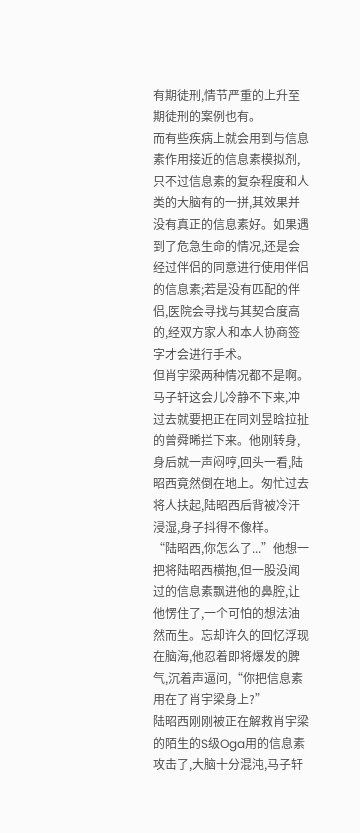有期徒刑,情节严重的上升至期徒刑的案例也有。
而有些疾病上就会用到与信息素作用接近的信息素模拟剂,只不过信息素的复杂程度和人类的大脑有的一拼,其效果并没有真正的信息素好。如果遇到了危急生命的情况,还是会经过伴侣的同意进行使用伴侣的信息素;若是没有匹配的伴侣,医院会寻找与其契合度高的,经双方家人和本人协商签字才会进行手术。
但肖宇梁两种情况都不是啊。
马子轩这会儿冷静不下来,冲过去就要把正在同刘昱晗拉扯的曾舜晞拦下来。他刚转身,身后就一声闷哼,回头一看,陆昭西竟然倒在地上。匆忙过去将人扶起,陆昭西后背被冷汗浸湿,身子抖得不像样。
“陆昭西,你怎么了...”他想一把将陆昭西横抱,但一股没闻过的信息素飘进他的鼻腔,让他愣住了,一个可怕的想法油然而生。忘却许久的回忆浮现在脑海,他忍着即将爆发的脾气,沉着声逼问,“你把信息素用在了肖宇梁身上?”
陆昭西刚刚被正在解救肖宇梁的陌生的S级Oga用的信息素攻击了,大脑十分混沌,马子轩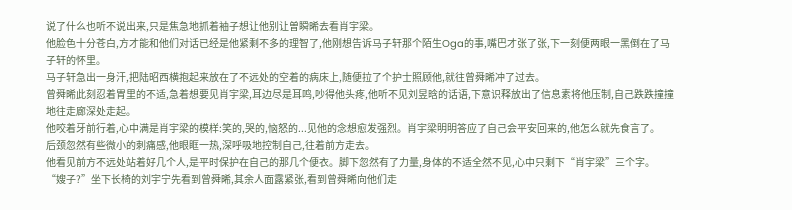说了什么也听不说出来,只是焦急地抓着袖子想让他别让曽瞬晞去看肖宇梁。
他脸色十分苍白,方才能和他们对话已经是他紧剩不多的理智了,他刚想告诉马子轩那个陌生Oga的事,嘴巴才张了张,下一刻便两眼一黑倒在了马子轩的怀里。
马子轩急出一身汗,把陆昭西横抱起来放在了不远处的空着的病床上,随便拉了个护士照顾他,就往曾舜晞冲了过去。
曾舜晞此刻忍着胃里的不适,急着想要见肖宇梁,耳边尽是耳鸣,吵得他头疼,他听不见刘昱晗的话语,下意识释放出了信息素将他压制,自己跌跌撞撞地往走廊深处走起。
他咬着牙前行着,心中满是肖宇梁的模样:笑的,哭的,恼怒的...见他的念想愈发强烈。肖宇梁明明答应了自己会平安回来的,他怎么就先食言了。
后颈忽然有些微小的刺痛感,他眼眶一热,深呼吸地控制自己,往着前方走去。
他看见前方不远处站着好几个人,是平时保护在自己的那几个便衣。脚下忽然有了力量,身体的不适全然不见,心中只剩下“肖宇梁”三个字。
“嫂子?”坐下长椅的刘宇宁先看到曾舜晞,其余人面露紧张,看到曾舜晞向他们走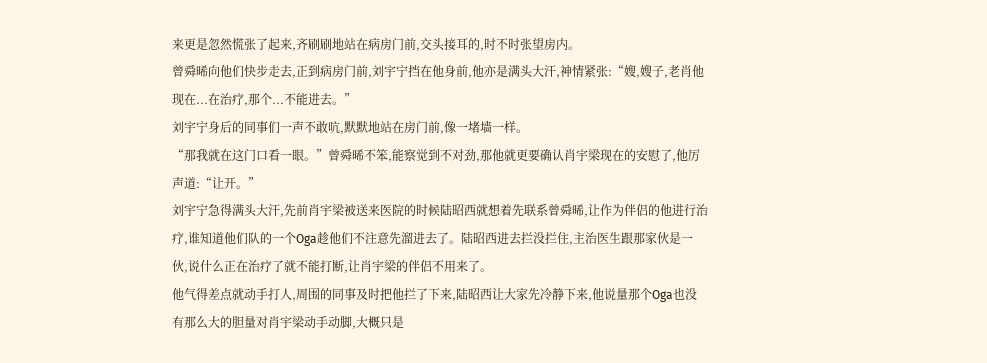来更是忽然慌张了起来,齐刷刷地站在病房门前,交头接耳的,时不时张望房内。
曾舜晞向他们快步走去,正到病房门前,刘宇宁挡在他身前,他亦是满头大汗,神情紧张:“嫂,嫂子,老肖他现在...在治疗,那个...不能进去。”
刘宇宁身后的同事们一声不敢吭,默默地站在房门前,像一堵墙一样。
“那我就在这门口看一眼。”曾舜晞不笨,能察觉到不对劲,那他就更要确认肖宇梁现在的安慰了,他厉声道:“让开。”
刘宇宁急得满头大汗,先前肖宇梁被送来医院的时候陆昭西就想着先联系曾舜晞,让作为伴侣的他进行治疗,谁知道他们队的一个Oga趁他们不注意先溜进去了。陆昭西进去拦没拦住,主治医生跟那家伙是一伙,说什么正在治疗了就不能打断,让肖宇梁的伴侣不用来了。
他气得差点就动手打人,周围的同事及时把他拦了下来,陆昭西让大家先冷静下来,他说量那个Oga也没有那么大的胆量对肖宇梁动手动脚,大概只是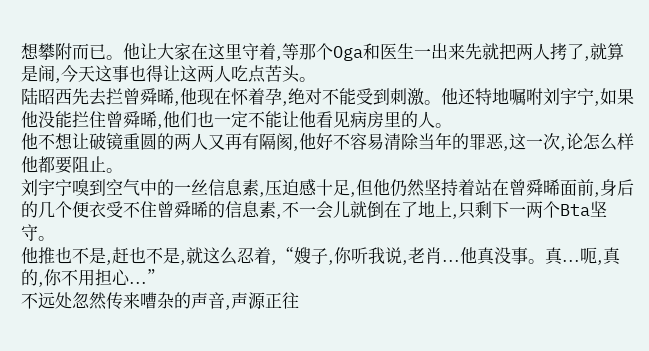想攀附而已。他让大家在这里守着,等那个Oga和医生一出来先就把两人拷了,就算是闹,今天这事也得让这两人吃点苦头。
陆昭西先去拦曾舜晞,他现在怀着孕,绝对不能受到刺激。他还特地嘱咐刘宇宁,如果他没能拦住曾舜晞,他们也一定不能让他看见病房里的人。
他不想让破镜重圆的两人又再有隔阂,他好不容易清除当年的罪恶,这一次,论怎么样他都要阻止。
刘宇宁嗅到空气中的一丝信息素,压迫感十足,但他仍然坚持着站在曾舜晞面前,身后的几个便衣受不住曾舜晞的信息素,不一会儿就倒在了地上,只剩下一两个Bta坚守。
他推也不是,赶也不是,就这么忍着,“嫂子,你听我说,老肖...他真没事。真...呃,真的,你不用担心...”
不远处忽然传来嘈杂的声音,声源正往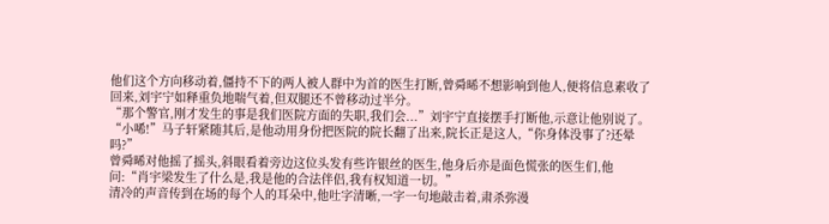他们这个方向移动着,僵持不下的两人被人群中为首的医生打断,曾舜晞不想影响到他人,便将信息素收了回来,刘宇宁如释重负地喘气着,但双腿还不曾移动过半分。
“那个警官,刚才发生的事是我们医院方面的失职,我们会...”刘宇宁直接摆手打断他,示意让他别说了。
“小唏!”马子轩紧随其后,是他动用身份把医院的院长翻了出来,院长正是这人,“你身体没事了?还晕吗?”
曾舜晞对他摇了摇头,斜眼看着旁边这位头发有些许银丝的医生,他身后亦是面色慌张的医生们,他问:“肖宇梁发生了什么是,我是他的合法伴侣,我有权知道一切。”
清冷的声音传到在场的每个人的耳朵中,他吐字清晰,一字一句地敲击着,肃杀弥漫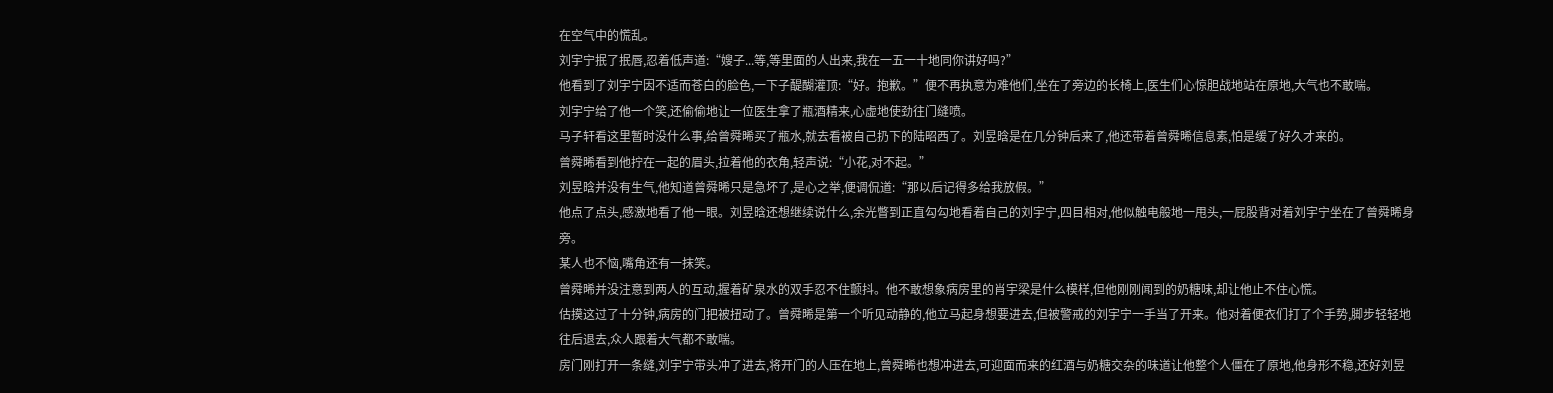在空气中的慌乱。
刘宇宁抿了抿唇,忍着低声道:“嫂子...等,等里面的人出来,我在一五一十地同你讲好吗?”
他看到了刘宇宁因不适而苍白的脸色,一下子醍醐灌顶:“好。抱歉。”便不再执意为难他们,坐在了旁边的长椅上,医生们心惊胆战地站在原地,大气也不敢喘。
刘宇宁给了他一个笑,还偷偷地让一位医生拿了瓶酒精来,心虚地使劲往门缝喷。
马子轩看这里暂时没什么事,给曾舜晞买了瓶水,就去看被自己扔下的陆昭西了。刘昱晗是在几分钟后来了,他还带着曾舜晞信息素,怕是缓了好久才来的。
曾舜晞看到他拧在一起的眉头,拉着他的衣角,轻声说:“小花,对不起。”
刘昱晗并没有生气,他知道曾舜晞只是急坏了,是心之举,便调侃道:“那以后记得多给我放假。”
他点了点头,感激地看了他一眼。刘昱晗还想继续说什么,余光瞥到正直勾勾地看着自己的刘宇宁,四目相对,他似触电般地一甩头,一屁股背对着刘宇宁坐在了曾舜晞身旁。
某人也不恼,嘴角还有一抹笑。
曾舜晞并没注意到两人的互动,握着矿泉水的双手忍不住颤抖。他不敢想象病房里的肖宇梁是什么模样,但他刚刚闻到的奶糖味,却让他止不住心慌。
估摸这过了十分钟,病房的门把被扭动了。曾舜晞是第一个听见动静的,他立马起身想要进去,但被警戒的刘宇宁一手当了开来。他对着便衣们打了个手势,脚步轻轻地往后退去,众人跟着大气都不敢喘。
房门刚打开一条缝,刘宇宁带头冲了进去,将开门的人压在地上,曾舜晞也想冲进去,可迎面而来的红酒与奶糖交杂的味道让他整个人僵在了原地,他身形不稳,还好刘昱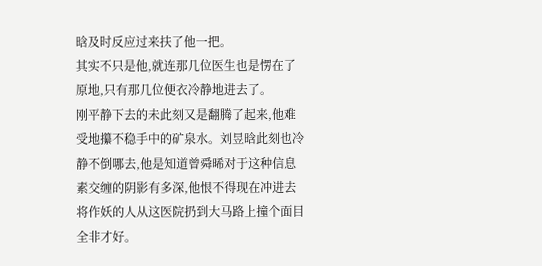晗及时反应过来扶了他一把。
其实不只是他,就连那几位医生也是愣在了原地,只有那几位便衣冷静地进去了。
刚平静下去的未此刻又是翻腾了起来,他难受地攥不稳手中的矿泉水。刘昱晗此刻也冷静不倒哪去,他是知道曾舜晞对于这种信息素交缠的阴影有多深,他恨不得现在冲进去将作妖的人从这医院扔到大马路上撞个面目全非才好。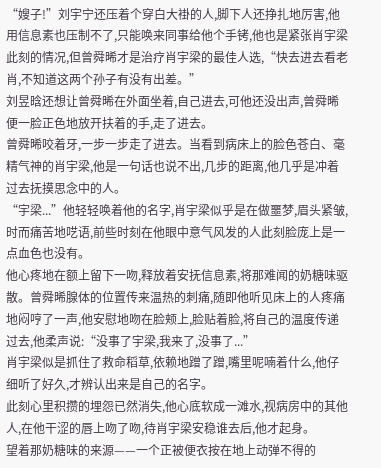“嫂子!”刘宇宁还压着个穿白大褂的人,脚下人还挣扎地厉害,他用信息素也压制不了,只能唤来同事给他个手铐,他也是紧张肖宇梁此刻的情况,但曾舜晞才是治疗肖宇梁的最佳人选,“快去进去看老肖,不知道这两个孙子有没有出差。”
刘昱晗还想让曾舜晞在外面坐着,自己进去,可他还没出声,曾舜晞便一脸正色地放开扶着的手,走了进去。
曾舜晞咬着牙,一步一步走了进去。当看到病床上的脸色苍白、毫精气神的肖宇梁,他是一句话也说不出,几步的距离,他几乎是冲着过去抚摸思念中的人。
“宇梁...”他轻轻唤着他的名字,肖宇梁似乎是在做噩梦,眉头紧皱,时而痛苦地呓语,前些时刻在他眼中意气风发的人此刻脸庞上是一点血色也没有。
他心疼地在额上留下一吻,释放着安抚信息素,将那难闻的奶糖味驱散。曾舜晞腺体的位置传来温热的刺痛,随即他听见床上的人疼痛地闷哼了一声,他安慰地吻在脸颊上,脸贴着脸,将自己的温度传递过去,他柔声说:“没事了宇梁,我来了,没事了...”
肖宇梁似是抓住了救命稻草,依赖地蹭了蹭,嘴里呢喃着什么,他仔细听了好久,才辨认出来是自己的名字。
此刻心里积攒的埋怨已然消失,他心底软成一滩水,视病房中的其他人,在他干涩的唇上吻了吻,待肖宇梁安稳谁去后,他才起身。
望着那奶糖味的来源——一个正被便衣按在地上动弹不得的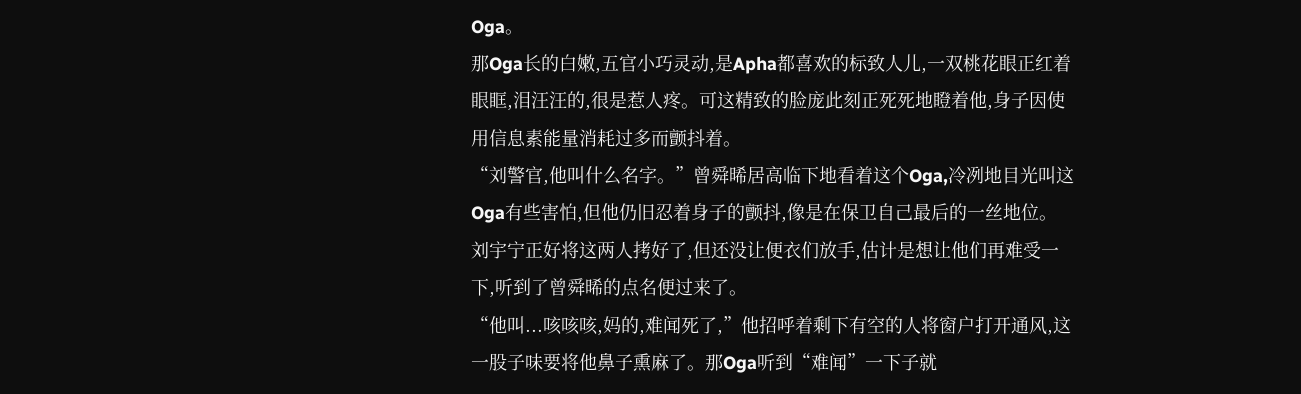Oga。
那Oga长的白嫩,五官小巧灵动,是Apha都喜欢的标致人儿,一双桃花眼正红着眼眶,泪汪汪的,很是惹人疼。可这精致的脸庞此刻正死死地瞪着他,身子因使用信息素能量消耗过多而颤抖着。
“刘警官,他叫什么名字。”曾舜晞居高临下地看着这个Oga,冷冽地目光叫这Oga有些害怕,但他仍旧忍着身子的颤抖,像是在保卫自己最后的一丝地位。
刘宇宁正好将这两人拷好了,但还没让便衣们放手,估计是想让他们再难受一下,听到了曾舜晞的点名便过来了。
“他叫...咳咳咳,妈的,难闻死了,”他招呼着剩下有空的人将窗户打开通风,这一股子味要将他鼻子熏麻了。那Oga听到“难闻”一下子就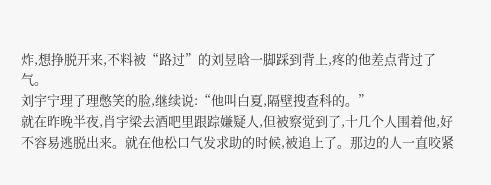炸,想挣脱开来,不料被“路过”的刘昱晗一脚踩到背上,疼的他差点背过了气。
刘宇宁理了理憋笑的脸,继续说:“他叫白夏,隔壁搜查科的。”
就在昨晚半夜,肖宇梁去酒吧里跟踪嫌疑人,但被察觉到了,十几个人围着他,好不容易逃脱出来。就在他松口气发求助的时候,被追上了。那边的人一直咬紧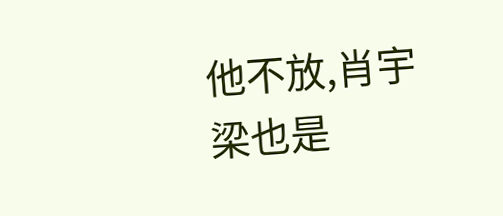他不放,肖宇梁也是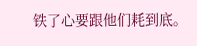铁了心要跟他们耗到底。